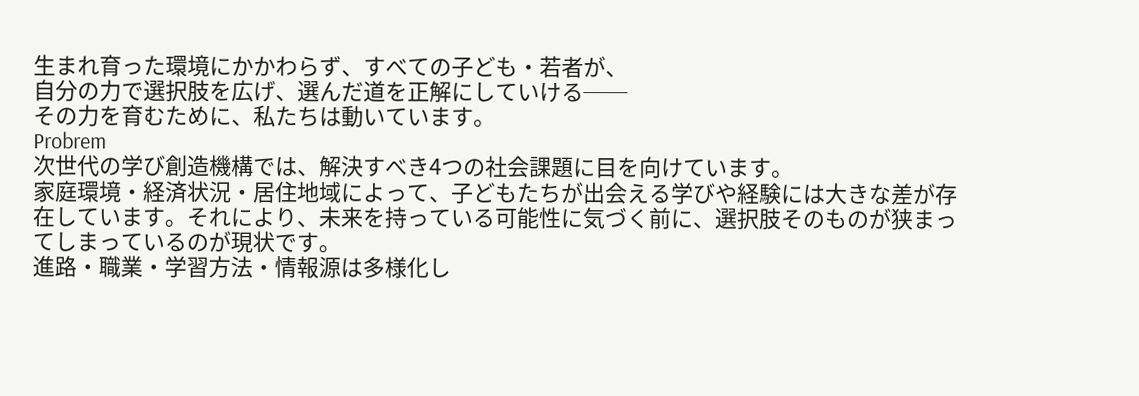生まれ育った環境にかかわらず、すべての子ども・若者が、
自分の力で選択肢を広げ、選んだ道を正解にしていける──
その力を育むために、私たちは動いています。
Probrem
次世代の学び創造機構では、解決すべき4つの社会課題に目を向けています。
家庭環境・経済状況・居住地域によって、子どもたちが出会える学びや経験には大きな差が存在しています。それにより、未来を持っている可能性に気づく前に、選択肢そのものが狭まってしまっているのが現状です。
進路・職業・学習方法・情報源は多様化し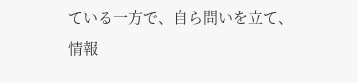ている一方で、自ら問いを立て、情報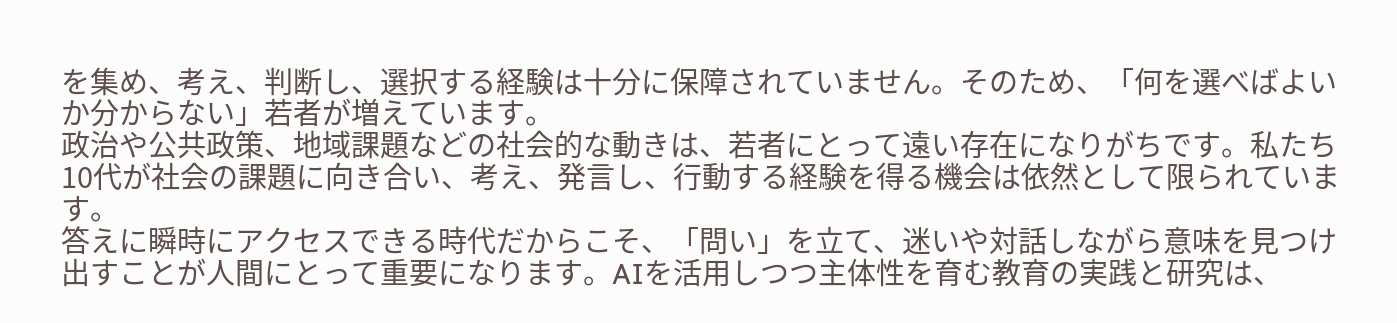を集め、考え、判断し、選択する経験は十分に保障されていません。そのため、「何を選べばよいか分からない」若者が増えています。
政治や公共政策、地域課題などの社会的な動きは、若者にとって遠い存在になりがちです。私たち10代が社会の課題に向き合い、考え、発言し、行動する経験を得る機会は依然として限られています。
答えに瞬時にアクセスできる時代だからこそ、「問い」を立て、迷いや対話しながら意味を見つけ出すことが人間にとって重要になります。AIを活用しつつ主体性を育む教育の実践と研究は、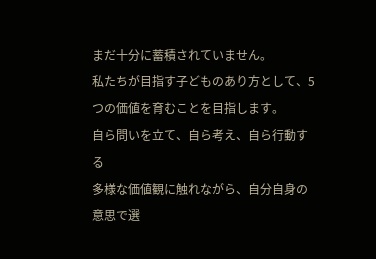まだ十分に蓄積されていません。
私たちが目指す子どものあり方として、5つの価値を育むことを目指します。
自ら問いを立て、自ら考え、自ら行動する
多様な価値観に触れながら、自分自身の意思で選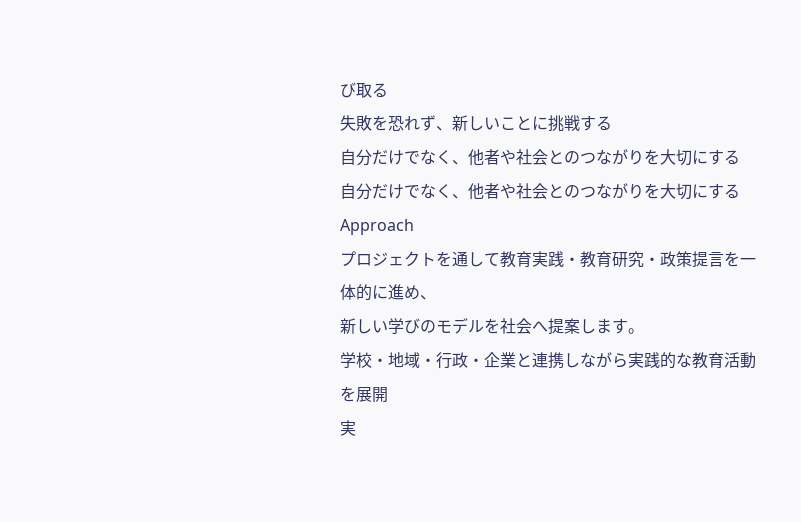び取る
失敗を恐れず、新しいことに挑戦する
自分だけでなく、他者や社会とのつながりを大切にする
自分だけでなく、他者や社会とのつながりを大切にする
Approach
プロジェクトを通して教育実践・教育研究・政策提言を一体的に進め、
新しい学びのモデルを社会へ提案します。
学校・地域・行政・企業と連携しながら実践的な教育活動を展開
実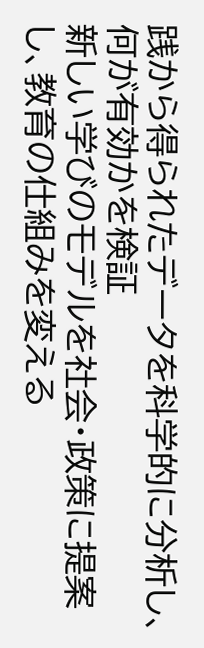践から得られたデータを科学的に分析し、何が有効かを検証
新しい学びのモデルを社会・政策に提案し、教育の仕組みを変える